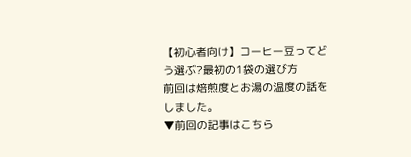【初心者向け】コーヒー豆ってどう選ぶ?最初の1袋の選び方
前回は焙煎度とお湯の温度の話をしました。
▼前回の記事はこちら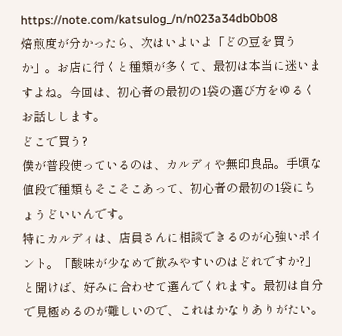https://note.com/katsulog_/n/n023a34db0b08
焙煎度が分かったら、次はいよいよ「どの豆を買うか」。お店に行くと種類が多くて、最初は本当に迷いますよね。今回は、初心者の最初の1袋の選び方をゆるくお話しします。
どこで買う?
僕が普段使っているのは、カルディや無印良品。手頃な値段で種類もそこそこあって、初心者の最初の1袋にちょうどいいんです。
特にカルディは、店員さんに相談できるのが心強いポイント。「酸味が少なめで飲みやすいのはどれですか?」と聞けば、好みに合わせて選んでくれます。最初は自分で見極めるのが難しいので、これはかなりありがたい。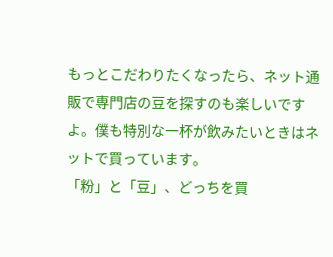もっとこだわりたくなったら、ネット通販で専門店の豆を探すのも楽しいですよ。僕も特別な一杯が飲みたいときはネットで買っています。
「粉」と「豆」、どっちを買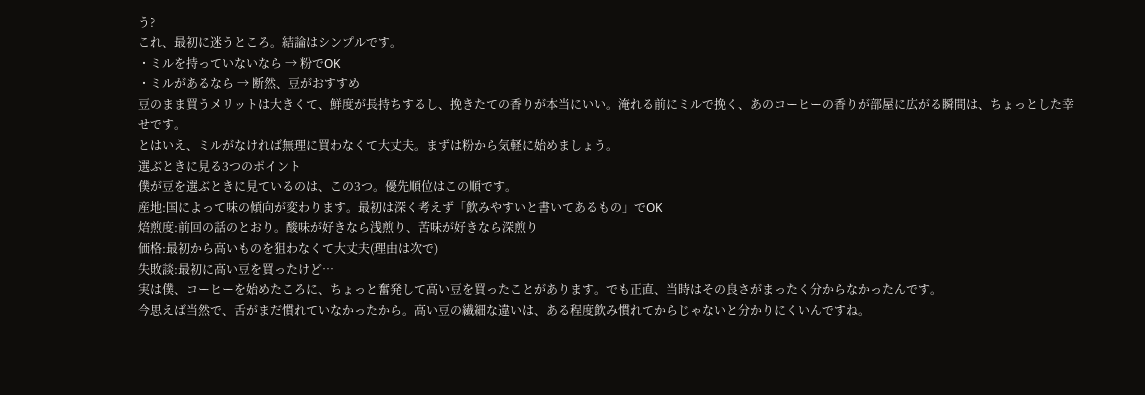う?
これ、最初に迷うところ。結論はシンプルです。
・ミルを持っていないなら → 粉でOK
・ミルがあるなら → 断然、豆がおすすめ
豆のまま買うメリットは大きくて、鮮度が長持ちするし、挽きたての香りが本当にいい。淹れる前にミルで挽く、あのコーヒーの香りが部屋に広がる瞬間は、ちょっとした幸せです。
とはいえ、ミルがなければ無理に買わなくて大丈夫。まずは粉から気軽に始めましょう。
選ぶときに見る3つのポイント
僕が豆を選ぶときに見ているのは、この3つ。優先順位はこの順です。
産地:国によって味の傾向が変わります。最初は深く考えず「飲みやすいと書いてあるもの」でOK
焙煎度:前回の話のとおり。酸味が好きなら浅煎り、苦味が好きなら深煎り
価格:最初から高いものを狙わなくて大丈夫(理由は次で)
失敗談:最初に高い豆を買ったけど…
実は僕、コーヒーを始めたころに、ちょっと奮発して高い豆を買ったことがあります。でも正直、当時はその良さがまったく分からなかったんです。
今思えば当然で、舌がまだ慣れていなかったから。高い豆の繊細な違いは、ある程度飲み慣れてからじゃないと分かりにくいんですね。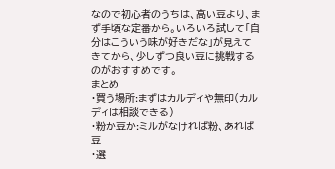なので初心者のうちは、高い豆より、まず手頃な定番から。いろいろ試して「自分はこういう味が好きだな」が見えてきてから、少しずつ良い豆に挑戦するのがおすすめです。
まとめ
・買う場所:まずはカルディや無印(カルディは相談できる)
・粉か豆か:ミルがなければ粉、あれば豆
・選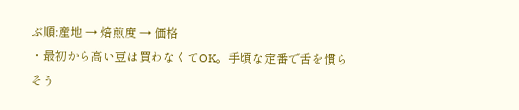ぶ順:産地 → 焙煎度 → 価格
・最初から高い豆は買わなくてOK。手頃な定番で舌を慣らそう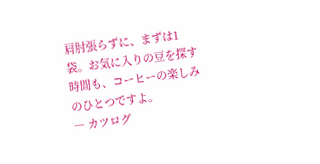肩肘張らずに、まずは1袋。お気に入りの豆を探す時間も、コーヒーの楽しみのひとつですよ。
― カツログ